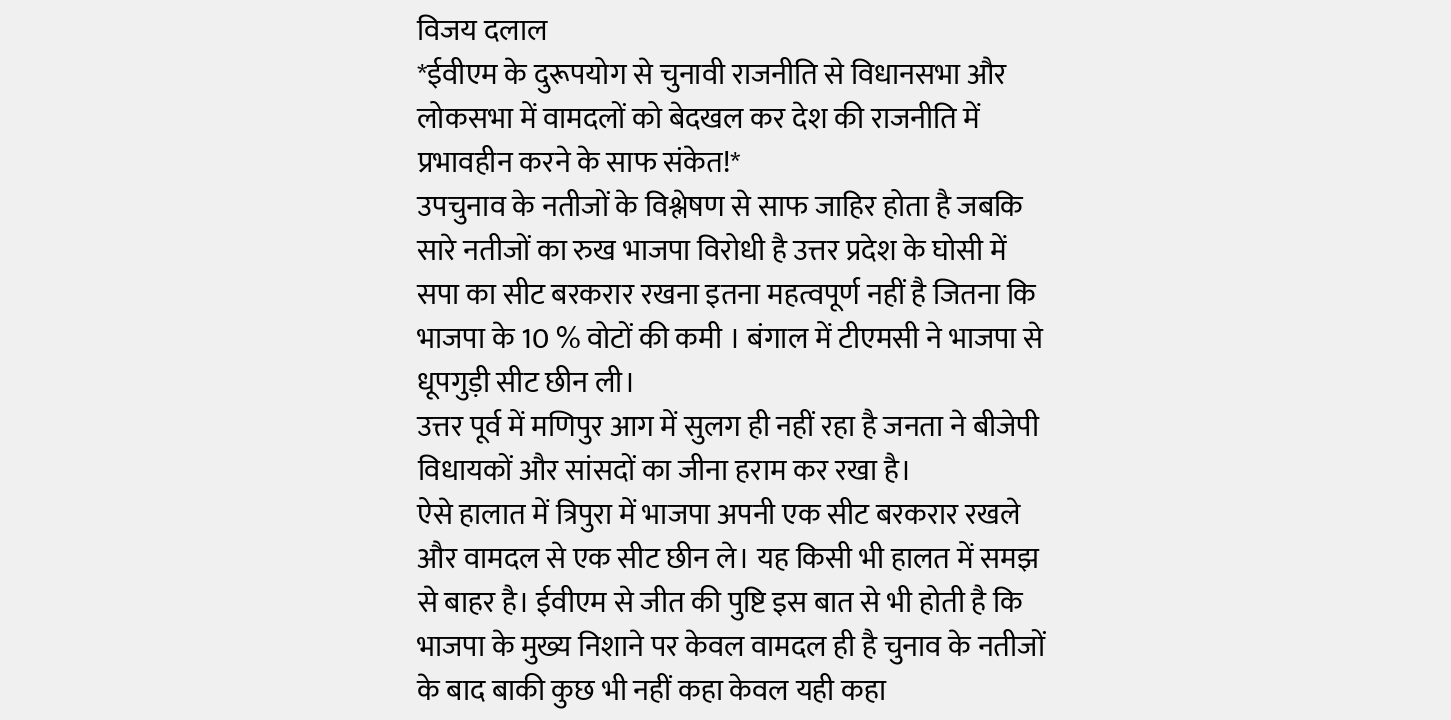विजय दलाल
*ईवीएम के दुरूपयोग से चुनावी राजनीति से विधानसभा और लोकसभा में वामदलों को बेदखल कर देश की राजनीति में प्रभावहीन करने के साफ संकेत!*
उपचुनाव के नतीजों के विश्लेषण से साफ जाहिर होता है जबकि सारे नतीजों का रुख भाजपा विरोधी है उत्तर प्रदेश के घोसी में सपा का सीट बरकरार रखना इतना महत्वपूर्ण नहीं है जितना कि भाजपा के 10 % वोटों की कमी । बंगाल में टीएमसी ने भाजपा से धूपगुड़ी सीट छीन ली।
उत्तर पूर्व में मणिपुर आग में सुलग ही नहीं रहा है जनता ने बीजेपी विधायकों और सांसदों का जीना हराम कर रखा है।
ऐसे हालात में त्रिपुरा में भाजपा अपनी एक सीट बरकरार रखले और वामदल से एक सीट छीन ले। यह किसी भी हालत में समझ से बाहर है। ईवीएम से जीत की पुष्टि इस बात से भी होती है कि भाजपा के मुख्य निशाने पर केवल वामदल ही है चुनाव के नतीजों के बाद बाकी कुछ भी नहीं कहा केवल यही कहा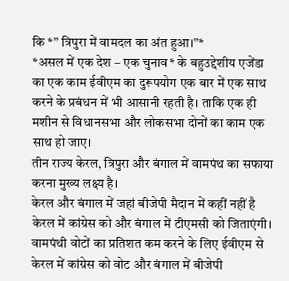कि *” त्रिपुरा में वामदल का अंत हुआ।”*
*असल में एक देश – एक चुनाव* के बहुउद्देशीय एजेंडा का एक काम ईवीएम का दुरूपयोग एक बार में एक साथ करने के प्रबंधन में भी आसानी रहती है। ताकि एक ही मशीन से विधानसभा और लोकसभा दोनों का काम एक साथ हो जाए।
तीन राज्य केरल, त्रिपुरा और बंगाल में वामपंथ का सफाया करना मुख्य लक्ष्य है।
केरल और बंगाल में जहां बीजेपी मैदान में कहीं नहीं है केरल में कांग्रेस को और बंगाल में टीएमसी को जिताएंगी। वामपंथी वोटों का प्रतिशत कम करने के लिए ईवीएम से केरल में कांग्रेस को वोट और बंगाल में बीजेपी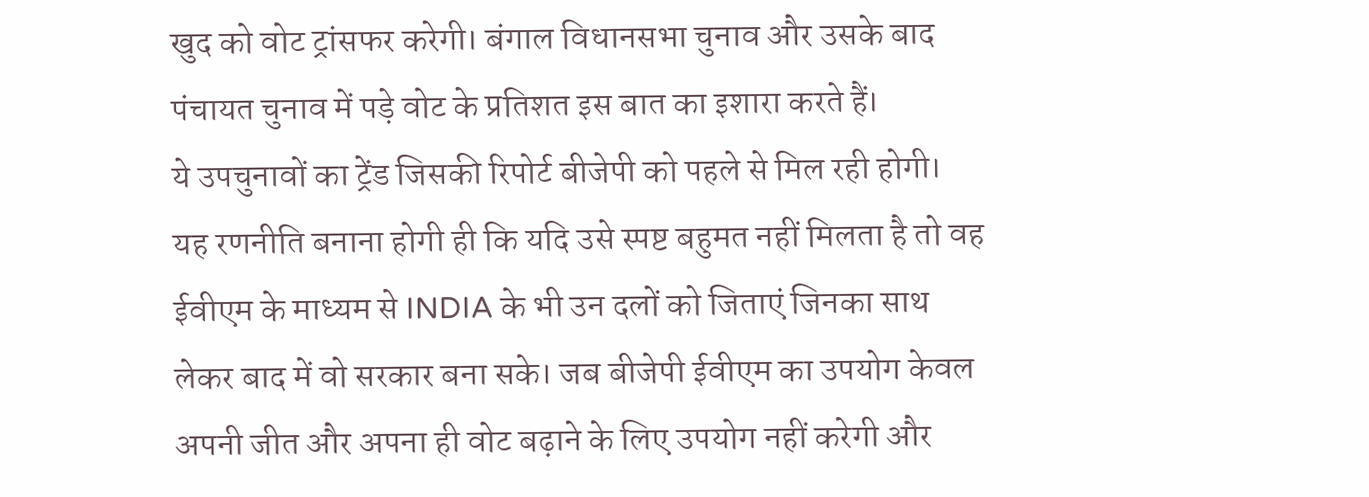खुद को वोट ट्रांसफर करेगी। बंगाल विधानसभा चुनाव और उसके बाद पंचायत चुनाव में पड़े वोट के प्रतिशत इस बात का इशारा करते हैं।
ये उपचुनावों का ट्रेंड जिसकी रिपोर्ट बीजेपी को पहले से मिल रही होगी।
यह रणनीति बनाना होगी ही कि यदि उसे स्पष्ट बहुमत नहीं मिलता है तो वह ईवीएम के माध्यम से INDIA के भी उन दलों को जिताएं जिनका साथ लेकर बाद में वो सरकार बना सके। जब बीजेपी ईवीएम का उपयोग केवल अपनी जीत और अपना ही वोट बढ़ाने के लिए उपयोग नहीं करेगी और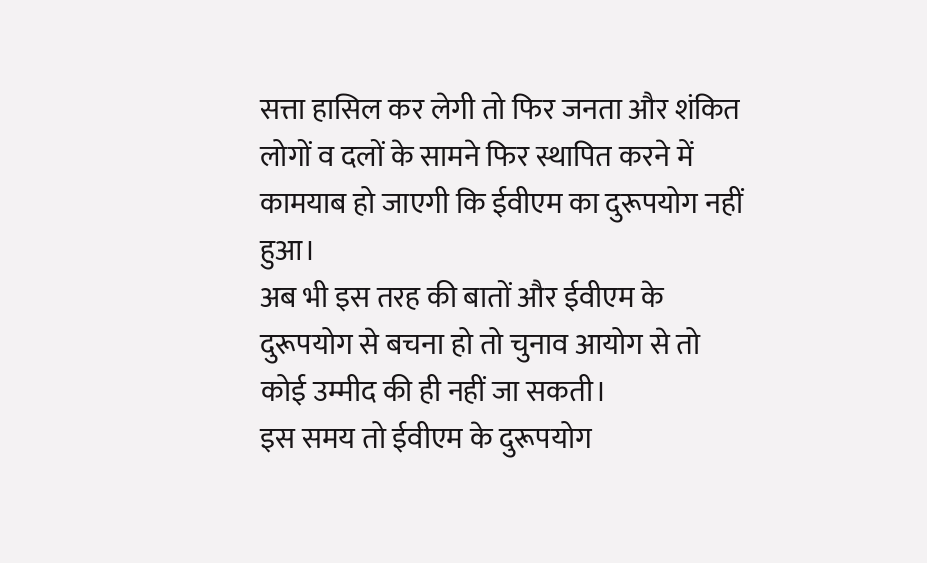सत्ता हासिल कर लेगी तो फिर जनता और शंकित लोगों व दलों के सामने फिर स्थापित करने में कामयाब हो जाएगी कि ईवीएम का दुरूपयोग नहीं हुआ।
अब भी इस तरह की बातों और ईवीएम के दुरूपयोग से बचना हो तो चुनाव आयोग से तो कोई उम्मीद की ही नहीं जा सकती।
इस समय तो ईवीएम के दुरूपयोग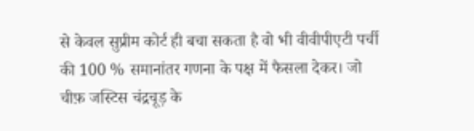से केवल सुप्रीम कोर्ट ही बचा सकता है वो भी वीवीपीएटी पर्ची की 100 % समानांतर गणना के पक्ष में फैसला देकर। जो चीफ़ जस्टिस चंद्रचूड़ के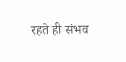रहते ही संभव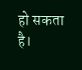हो सकता है।